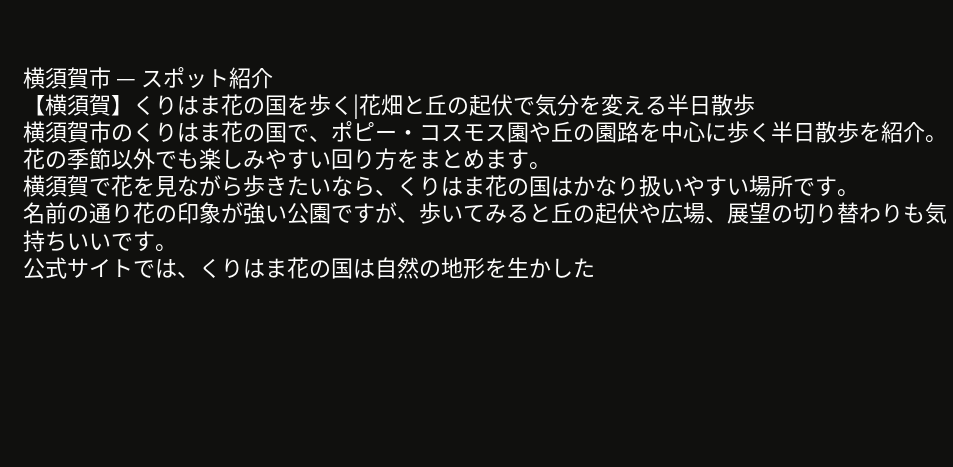横須賀市 — スポット紹介
【横須賀】くりはま花の国を歩く|花畑と丘の起伏で気分を変える半日散歩
横須賀市のくりはま花の国で、ポピー・コスモス園や丘の園路を中心に歩く半日散歩を紹介。花の季節以外でも楽しみやすい回り方をまとめます。
横須賀で花を見ながら歩きたいなら、くりはま花の国はかなり扱いやすい場所です。
名前の通り花の印象が強い公園ですが、歩いてみると丘の起伏や広場、展望の切り替わりも気持ちいいです。
公式サイトでは、くりはま花の国は自然の地形を生かした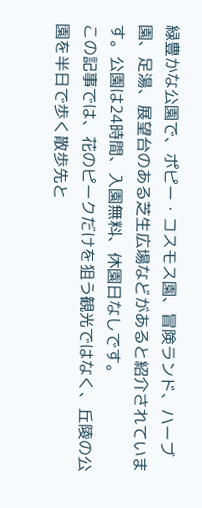緑豊かな公園で、ポピー・コスモス園、冒険ランド、ハーブ園、足湯、展望台のある芝生広場などがあると紹介されています。公園は24時間、入園無料、休園日なしです。
この記事では、花のピークだけを狙う観光ではなく、丘陵の公園を半日で歩く散歩先と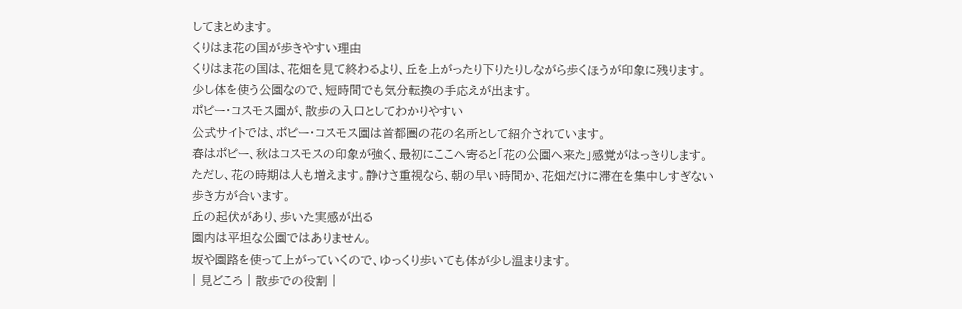してまとめます。
くりはま花の国が歩きやすい理由
くりはま花の国は、花畑を見て終わるより、丘を上がったり下りたりしながら歩くほうが印象に残ります。
少し体を使う公園なので、短時間でも気分転換の手応えが出ます。
ポピー・コスモス園が、散歩の入口としてわかりやすい
公式サイトでは、ポピー・コスモス園は首都圏の花の名所として紹介されています。
春はポピー、秋はコスモスの印象が強く、最初にここへ寄ると「花の公園へ来た」感覚がはっきりします。
ただし、花の時期は人も増えます。静けさ重視なら、朝の早い時間か、花畑だけに滞在を集中しすぎない歩き方が合います。
丘の起伏があり、歩いた実感が出る
園内は平坦な公園ではありません。
坂や園路を使って上がっていくので、ゆっくり歩いても体が少し温まります。
| 見どころ | 散歩での役割 |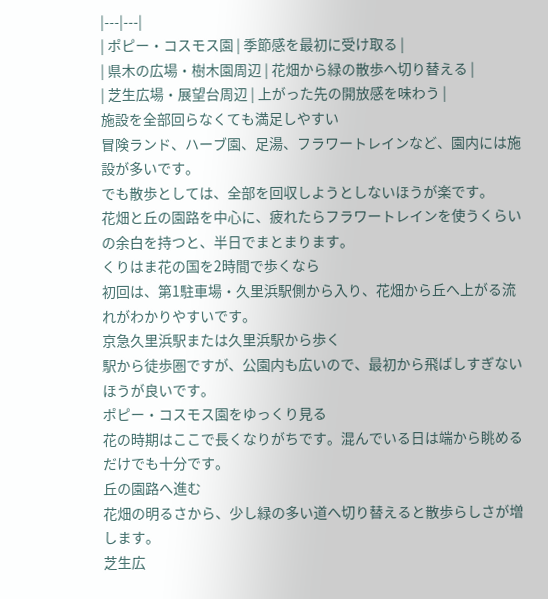|---|---|
| ポピー・コスモス園 | 季節感を最初に受け取る |
| 県木の広場・樹木園周辺 | 花畑から緑の散歩へ切り替える |
| 芝生広場・展望台周辺 | 上がった先の開放感を味わう |
施設を全部回らなくても満足しやすい
冒険ランド、ハーブ園、足湯、フラワートレインなど、園内には施設が多いです。
でも散歩としては、全部を回収しようとしないほうが楽です。
花畑と丘の園路を中心に、疲れたらフラワートレインを使うくらいの余白を持つと、半日でまとまります。
くりはま花の国を2時間で歩くなら
初回は、第1駐車場・久里浜駅側から入り、花畑から丘へ上がる流れがわかりやすいです。
京急久里浜駅または久里浜駅から歩く
駅から徒歩圏ですが、公園内も広いので、最初から飛ばしすぎないほうが良いです。
ポピー・コスモス園をゆっくり見る
花の時期はここで長くなりがちです。混んでいる日は端から眺めるだけでも十分です。
丘の園路へ進む
花畑の明るさから、少し緑の多い道へ切り替えると散歩らしさが増します。
芝生広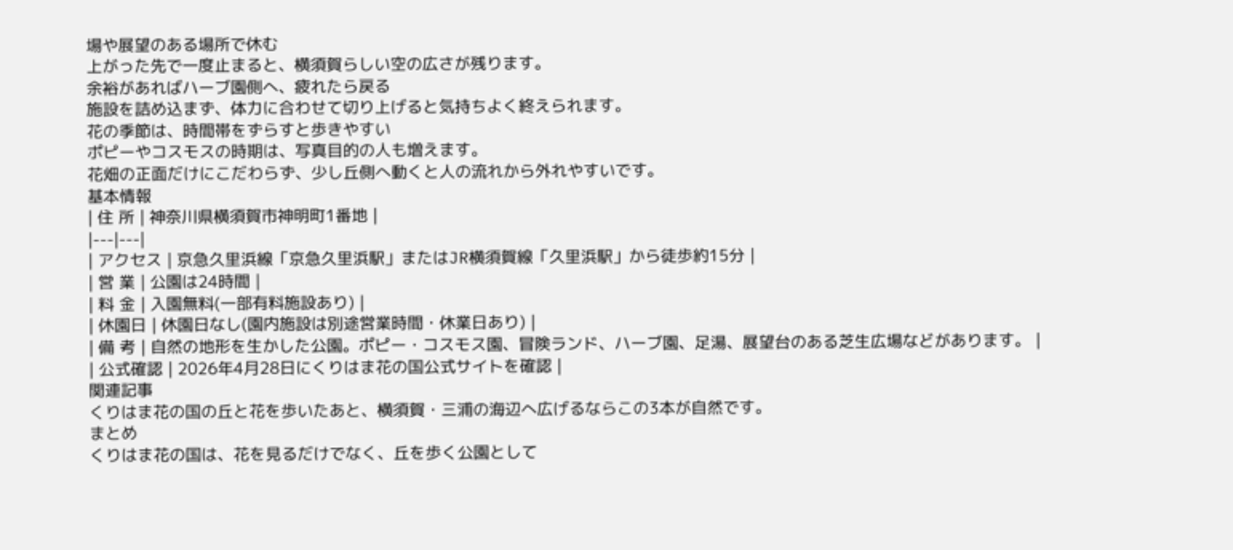場や展望のある場所で休む
上がった先で一度止まると、横須賀らしい空の広さが残ります。
余裕があればハーブ園側へ、疲れたら戻る
施設を詰め込まず、体力に合わせて切り上げると気持ちよく終えられます。
花の季節は、時間帯をずらすと歩きやすい
ポピーやコスモスの時期は、写真目的の人も増えます。
花畑の正面だけにこだわらず、少し丘側へ動くと人の流れから外れやすいです。
基本情報
| 住 所 | 神奈川県横須賀市神明町1番地 |
|---|---|
| アクセス | 京急久里浜線「京急久里浜駅」またはJR横須賀線「久里浜駅」から徒歩約15分 |
| 営 業 | 公園は24時間 |
| 料 金 | 入園無料(一部有料施設あり) |
| 休園日 | 休園日なし(園内施設は別途営業時間・休業日あり) |
| 備 考 | 自然の地形を生かした公園。ポピー・コスモス園、冒険ランド、ハーブ園、足湯、展望台のある芝生広場などがあります。 |
| 公式確認 | 2026年4月28日にくりはま花の国公式サイトを確認 |
関連記事
くりはま花の国の丘と花を歩いたあと、横須賀・三浦の海辺へ広げるならこの3本が自然です。
まとめ
くりはま花の国は、花を見るだけでなく、丘を歩く公園として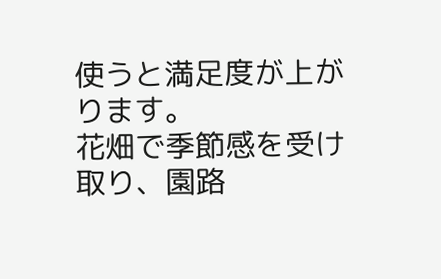使うと満足度が上がります。
花畑で季節感を受け取り、園路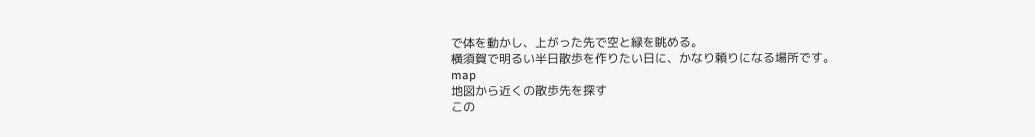で体を動かし、上がった先で空と緑を眺める。
横須賀で明るい半日散歩を作りたい日に、かなり頼りになる場所です。
map
地図から近くの散歩先を探す
この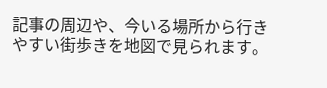記事の周辺や、今いる場所から行きやすい街歩きを地図で見られます。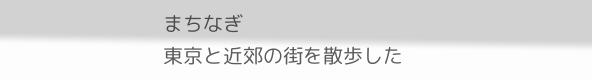まちなぎ
東京と近郊の街を散歩した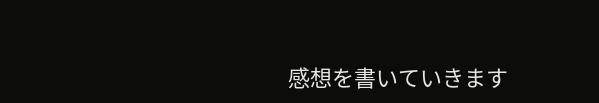感想を書いていきます